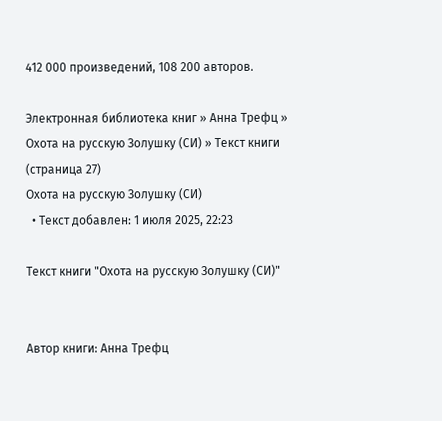412 000 произведений, 108 200 авторов.

Электронная библиотека книг » Анна Трефц » Охота на русскую Золушку (СИ) » Текст книги (страница 27)
Охота на русскую Золушку (СИ)
  • Текст добавлен: 1 июля 2025, 22:23

Текст книги "Охота на русскую Золушку (СИ)"


Автор книги: Анна Трефц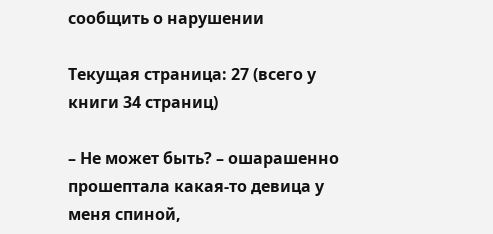сообщить о нарушении

Текущая страница: 27 (всего у книги 34 страниц)

– Не может быть? – ошарашенно прошептала какая-то девица у меня спиной,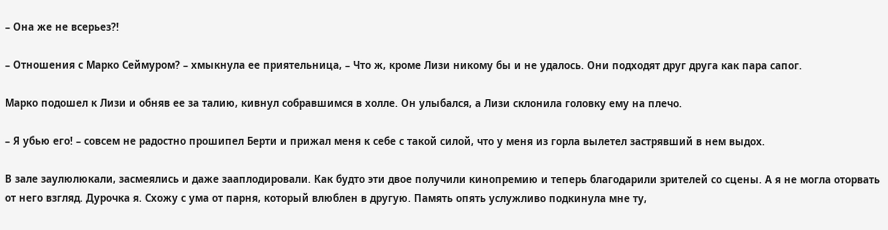– Она же не всерьез?!

– Отношения с Марко Сеймуром? – хмыкнула ее приятельница, – Что ж, кроме Лизи никому бы и не удалось. Они подходят друг друга как пара сапог.

Марко подошел к Лизи и обняв ее за талию, кивнул собравшимся в холле. Он улыбался, а Лизи склонила головку ему на плечо.

– Я убью его! – совсем не радостно прошипел Берти и прижал меня к себе с такой силой, что у меня из горла вылетел застрявший в нем выдох.

В зале заулюлюкали, засмеялись и даже зааплодировали. Как будто эти двое получили кинопремию и теперь благодарили зрителей со сцены. А я не могла оторвать от него взгляд. Дурочка я. Схожу с ума от парня, который влюблен в другую. Память опять услужливо подкинула мне ту,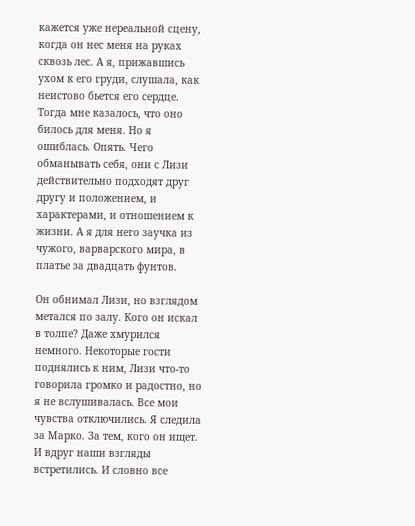кажется уже нереальной сцену, когда он нес меня на руках сквозь лес. А я, прижавшись ухом к его груди, слушала, как неистово бьется его сердце. Тогда мне казалось, что оно билось для меня. Но я ошиблась. Опять. Чего обманывать себя, они с Лизи действительно подходят друг другу и положением, и характерами, и отношением к жизни. А я для него заучка из чужого, варварского мира, в платье за двадцать фунтов.

Он обнимал Лизи, но взглядом метался по залу. Кого он искал в толпе? Даже хмурился немного. Некоторые гости поднялись к ним, Лизи что-то говорила громко и радостно, но я не вслушивалась. Все мои чувства отключились. Я следила за Марко. За тем, кого он ищет. И вдруг наши взгляды встретились. И словно все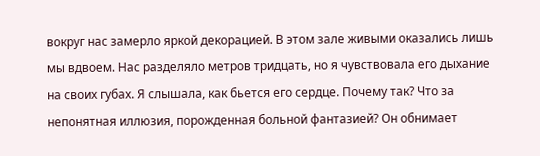вокруг нас замерло яркой декорацией. В этом зале живыми оказались лишь мы вдвоем. Нас разделяло метров тридцать, но я чувствовала его дыхание на своих губах. Я слышала, как бьется его сердце. Почему так? Что за непонятная иллюзия, порожденная больной фантазией? Он обнимает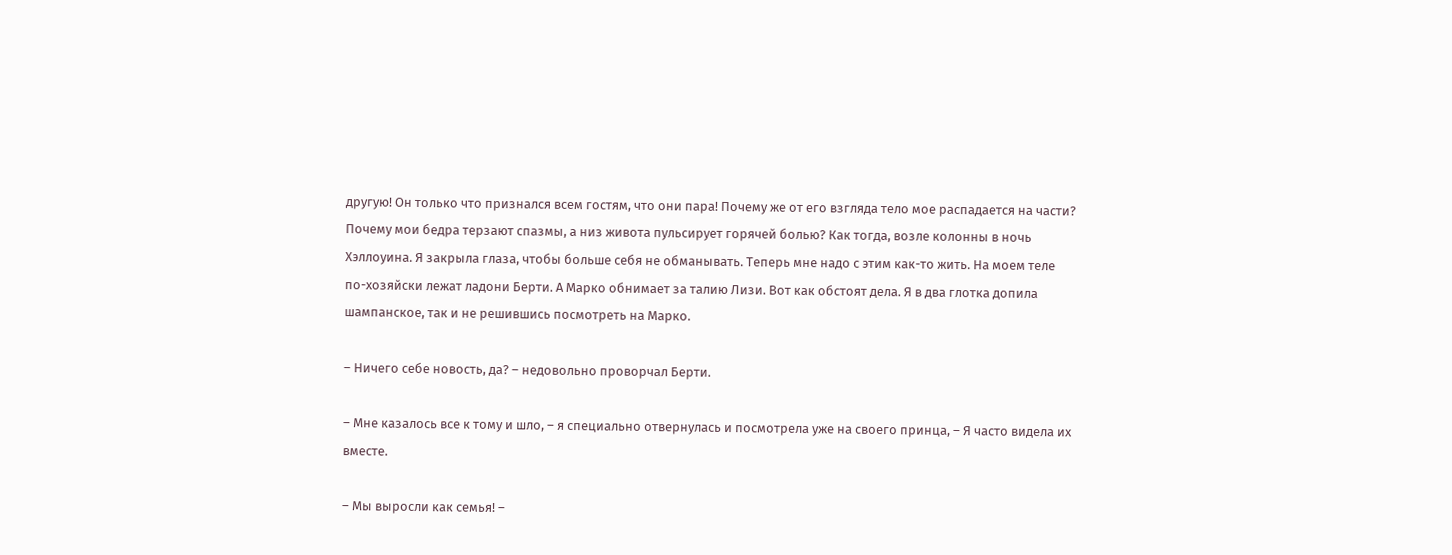другую! Он только что признался всем гостям, что они пара! Почему же от его взгляда тело мое распадается на части? Почему мои бедра терзают спазмы, а низ живота пульсирует горячей болью? Как тогда, возле колонны в ночь Хэллоуина. Я закрыла глаза, чтобы больше себя не обманывать. Теперь мне надо с этим как-то жить. На моем теле по-хозяйски лежат ладони Берти. А Марко обнимает за талию Лизи. Вот как обстоят дела. Я в два глотка допила шампанское, так и не решившись посмотреть на Марко.

– Ничего себе новость, да? – недовольно проворчал Берти.

– Мне казалось все к тому и шло, – я специально отвернулась и посмотрела уже на своего принца, – Я часто видела их вместе.

– Мы выросли как семья! –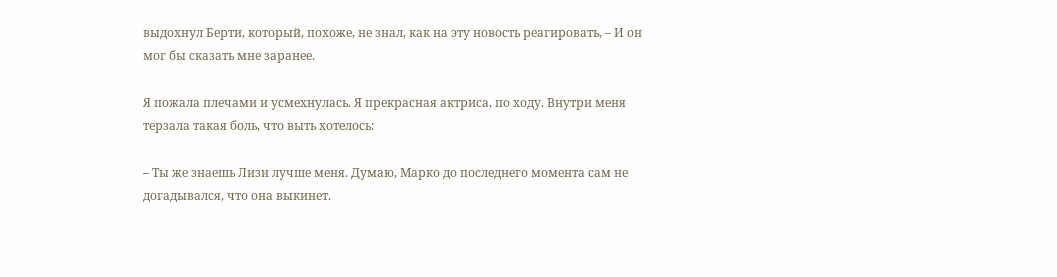выдохнул Берти, который, похоже, не знал, как на эту новость реагировать, – И он мог бы сказать мне заранее.

Я пожала плечами и усмехнулась. Я прекрасная актриса, по ходу. Внутри меня терзала такая боль, что выть хотелось:

– Ты же знаешь Лизи лучше меня. Думаю, Марко до последнего момента сам не догадывался, что она выкинет.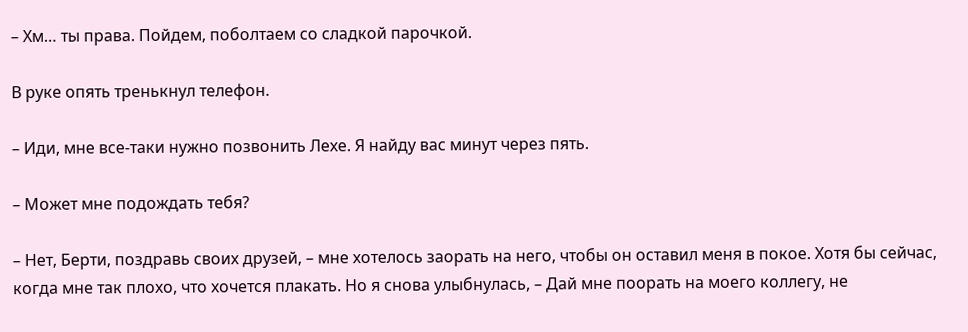– Хм… ты права. Пойдем, поболтаем со сладкой парочкой.

В руке опять тренькнул телефон.

– Иди, мне все-таки нужно позвонить Лехе. Я найду вас минут через пять.

– Может мне подождать тебя?

– Нет, Берти, поздравь своих друзей, – мне хотелось заорать на него, чтобы он оставил меня в покое. Хотя бы сейчас, когда мне так плохо, что хочется плакать. Но я снова улыбнулась, – Дай мне поорать на моего коллегу, не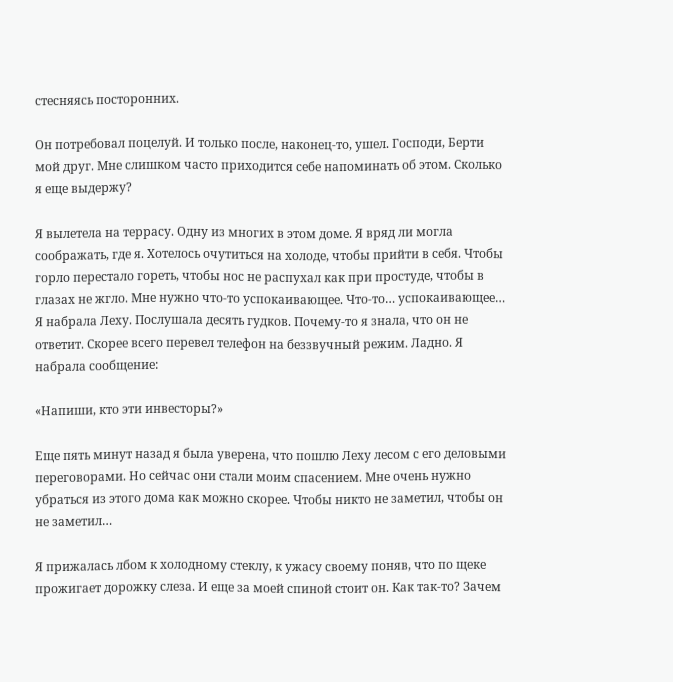стесняясь посторонних.

Он потребовал поцелуй. И только после, наконец-то, ушел. Господи, Берти мой друг. Мне слишком часто приходится себе напоминать об этом. Сколько я еще выдержу?

Я вылетела на террасу. Одну из многих в этом доме. Я вряд ли могла соображать, где я. Хотелось очутиться на холоде, чтобы прийти в себя. Чтобы горло перестало гореть, чтобы нос не распухал как при простуде, чтобы в глазах не жгло. Мне нужно что-то успокаивающее. Что-то… успокаивающее… Я набрала Леху. Послушала десять гудков. Почему-то я знала, что он не ответит. Скорее всего перевел телефон на беззвучный режим. Ладно. Я набрала сообщение:

«Напиши, кто эти инвесторы?»

Еще пять минут назад я была уверена, что пошлю Леху лесом с его деловыми переговорами. Но сейчас они стали моим спасением. Мне очень нужно убраться из этого дома как можно скорее. Чтобы никто не заметил, чтобы он не заметил…

Я прижалась лбом к холодному стеклу, к ужасу своему поняв, что по щеке прожигает дорожку слеза. И еще за моей спиной стоит он. Как так-то? Зачем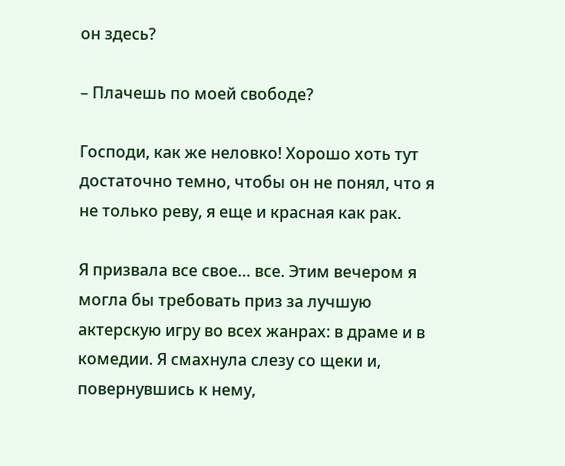он здесь?

– Плачешь по моей свободе?

Господи, как же неловко! Хорошо хоть тут достаточно темно, чтобы он не понял, что я не только реву, я еще и красная как рак.

Я призвала все свое… все. Этим вечером я могла бы требовать приз за лучшую актерскую игру во всех жанрах: в драме и в комедии. Я смахнула слезу со щеки и, повернувшись к нему,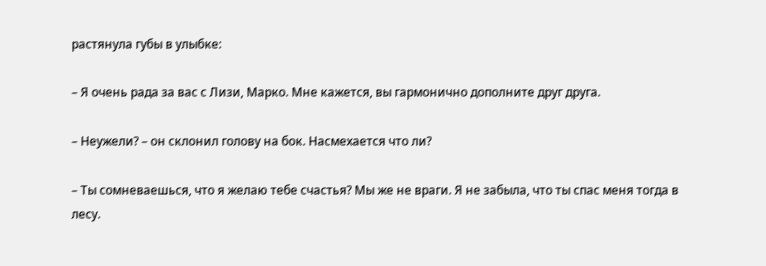растянула губы в улыбке:

– Я очень рада за вас с Лизи, Марко. Мне кажется, вы гармонично дополните друг друга.

– Неужели? – он склонил голову на бок. Насмехается что ли?

– Ты сомневаешься, что я желаю тебе счастья? Мы же не враги. Я не забыла, что ты спас меня тогда в лесу.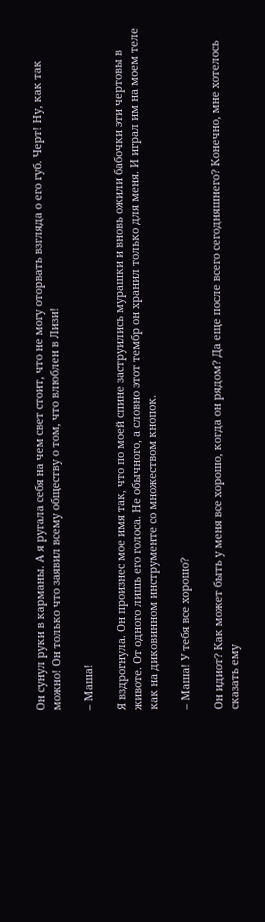Он сунул руки в карманы. А я ругала себя на чем свет стоит, что не могу оторвать взгляда о его губ. Черт! Ну, как так можно! Он только что заявил всему обществу о том, что влюблен в Лизи!

– Маша!

Я вздрогнула. Он произнес мое имя так, что по моей спине заструились мурашки и вновь ожили бабочки эти чертовы в животе. От одного лишь его голоса. Не обычного, а словно этот тембр он хранил только для меня. И играл им на моем теле как на диковинном инструменте со множеством кнопок.

– Маша! У тебя все хорошо?

Он идиот? Как может быть у меня все хорошо, когда он рядом? Да еще после всего сегодняшнего? Конечно, мне хотелось сказать ему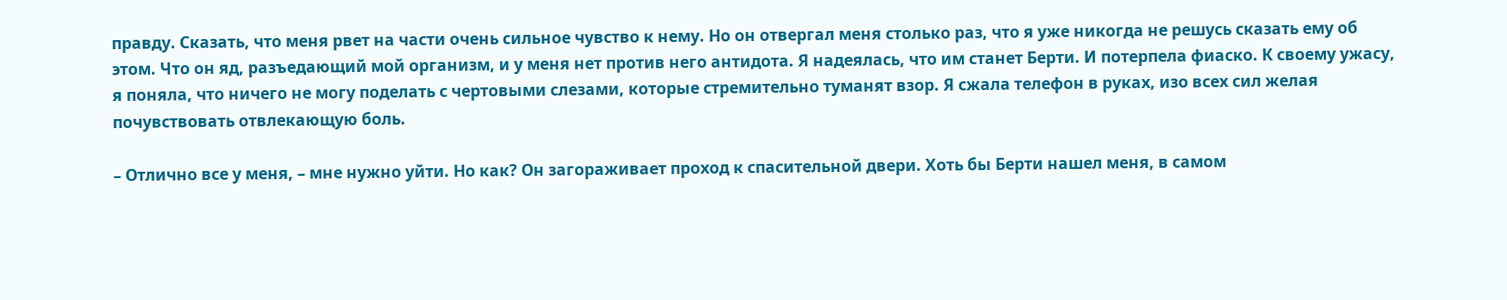правду. Сказать, что меня рвет на части очень сильное чувство к нему. Но он отвергал меня столько раз, что я уже никогда не решусь сказать ему об этом. Что он яд, разъедающий мой организм, и у меня нет против него антидота. Я надеялась, что им станет Берти. И потерпела фиаско. К своему ужасу, я поняла, что ничего не могу поделать с чертовыми слезами, которые стремительно туманят взор. Я сжала телефон в руках, изо всех сил желая почувствовать отвлекающую боль.

– Отлично все у меня, – мне нужно уйти. Но как? Он загораживает проход к спасительной двери. Хоть бы Берти нашел меня, в самом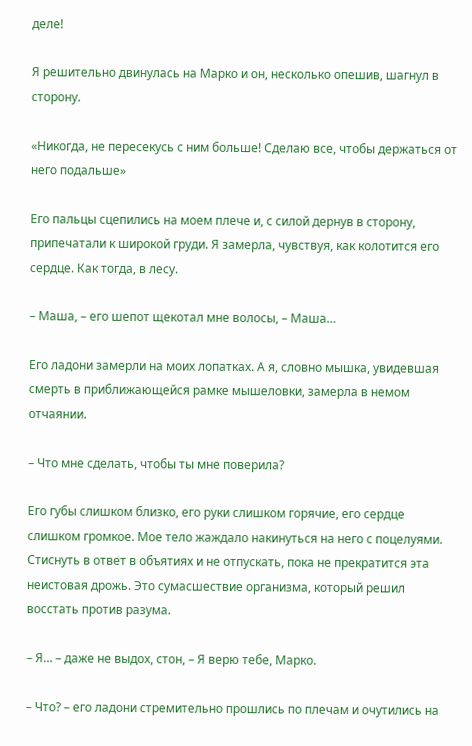деле!

Я решительно двинулась на Марко и он, несколько опешив, шагнул в сторону.

«Никогда, не пересекусь с ним больше! Сделаю все, чтобы держаться от него подальше»

Его пальцы сцепились на моем плече и, с силой дернув в сторону, припечатали к широкой груди. Я замерла, чувствуя, как колотится его сердце. Как тогда, в лесу.

– Маша, – его шепот щекотал мне волосы, – Маша…

Его ладони замерли на моих лопатках. А я, словно мышка, увидевшая смерть в приближающейся рамке мышеловки, замерла в немом отчаянии.

– Что мне сделать, чтобы ты мне поверила?

Его губы слишком близко, его руки слишком горячие, его сердце слишком громкое. Мое тело жаждало накинуться на него с поцелуями. Стиснуть в ответ в объятиях и не отпускать, пока не прекратится эта неистовая дрожь. Это сумасшествие организма, который решил восстать против разума.

– Я… – даже не выдох, стон, – Я верю тебе, Марко.

– Что? – его ладони стремительно прошлись по плечам и очутились на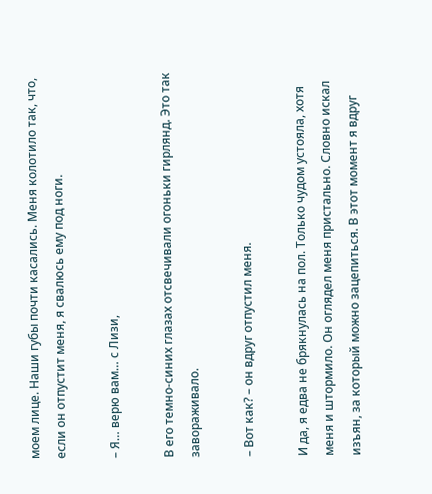моем лице. Наши губы почти касались. Меня колотило так, что, если он отпустит меня, я свалюсь ему под ноги.

– Я… верю вам… с Лизи,

В его темно-синих глазах отсвечивали огоньки гирлянд. Это так завораживало.

– Вот как? – он вдруг отпустил меня.

И да, я едва не брякнулась на пол. Только чудом устояла, хотя меня и штормило. Он оглядел меня пристально. Словно искал изъян, за который можно зацепиться. В этот момент я вдруг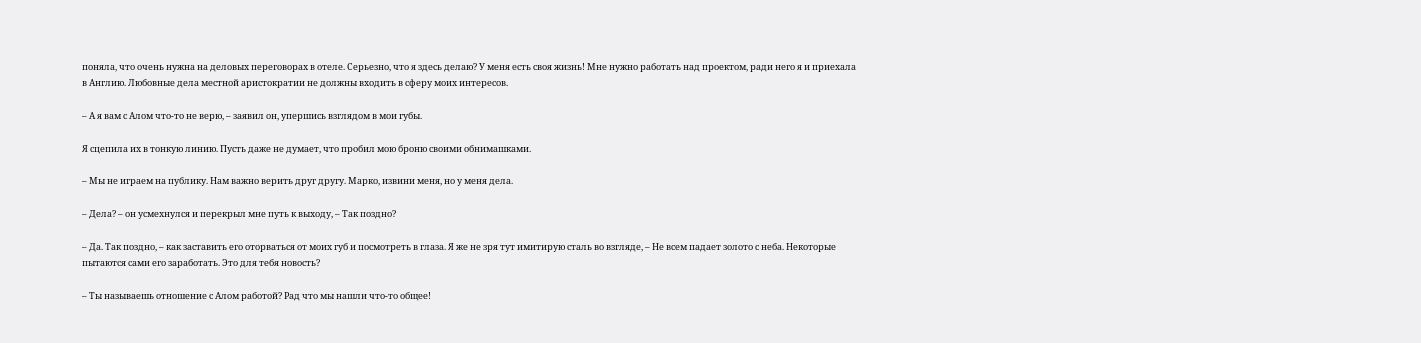поняла, что очень нужна на деловых переговорах в отеле. Серьезно, что я здесь делаю? У меня есть своя жизнь! Мне нужно работать над проектом, ради него я и приехала в Англию. Любовные дела местной аристократии не должны входить в сферу моих интересов.

– А я вам с Алом что-то не верю, – заявил он, упершись взглядом в мои губы.

Я сцепила их в тонкую линию. Пусть даже не думает, что пробил мою броню своими обнимашками.

– Мы не играем на публику. Нам важно верить друг другу. Марко, извини меня, но у меня дела.

– Дела? – он усмехнулся и перекрыл мне путь к выходу, – Так поздно?

– Да. Так поздно, – как заставить его оторваться от моих губ и посмотреть в глаза. Я же не зря тут имитирую сталь во взгляде, – Не всем падает золото с неба. Некоторые пытаются сами его заработать. Это для тебя новость?

– Ты называешь отношение с Алом работой? Рад что мы нашли что-то общее!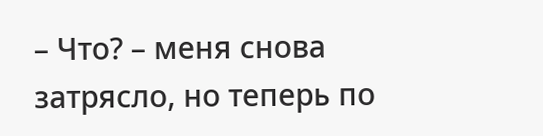– Что? – меня снова затрясло, но теперь по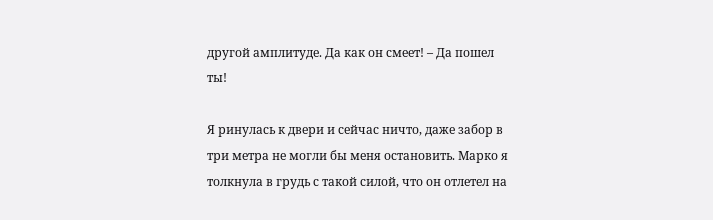другой амплитуде. Да как он смеет! – Да пошел ты!

Я ринулась к двери и сейчас ничто, даже забор в три метра не могли бы меня остановить. Марко я толкнула в грудь с такой силой, что он отлетел на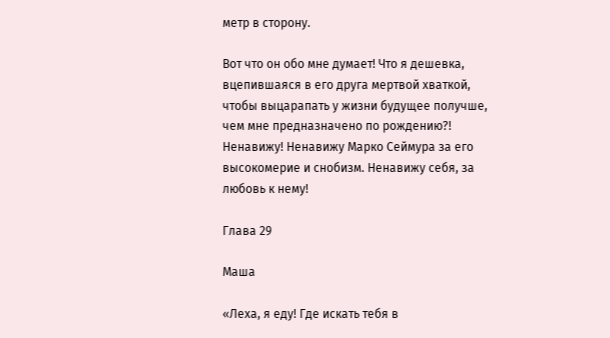метр в сторону.

Вот что он обо мне думает! Что я дешевка, вцепившаяся в его друга мертвой хваткой, чтобы выцарапать у жизни будущее получше, чем мне предназначено по рождению?! Ненавижу! Ненавижу Марко Сеймура за его высокомерие и снобизм. Ненавижу себя, за любовь к нему!

Глава 29

Маша

«Леха, я еду! Где искать тебя в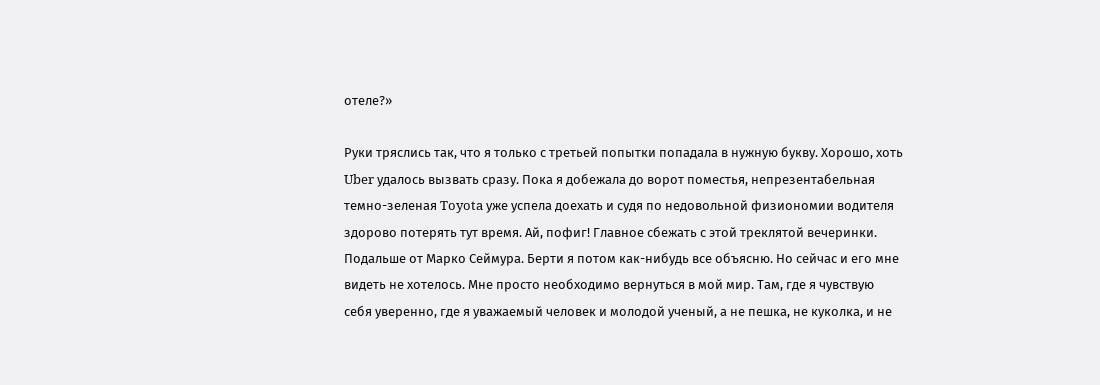отеле?»

Руки тряслись так, что я только с третьей попытки попадала в нужную букву. Хорошо, хоть Uber удалось вызвать сразу. Пока я добежала до ворот поместья, непрезентабельная темно-зеленая Toyota уже успела доехать и судя по недовольной физиономии водителя здорово потерять тут время. Ай, пофиг! Главное сбежать с этой треклятой вечеринки. Подальше от Марко Сеймура. Берти я потом как-нибудь все объясню. Но сейчас и его мне видеть не хотелось. Мне просто необходимо вернуться в мой мир. Там, где я чувствую себя уверенно, где я уважаемый человек и молодой ученый, а не пешка, не куколка, и не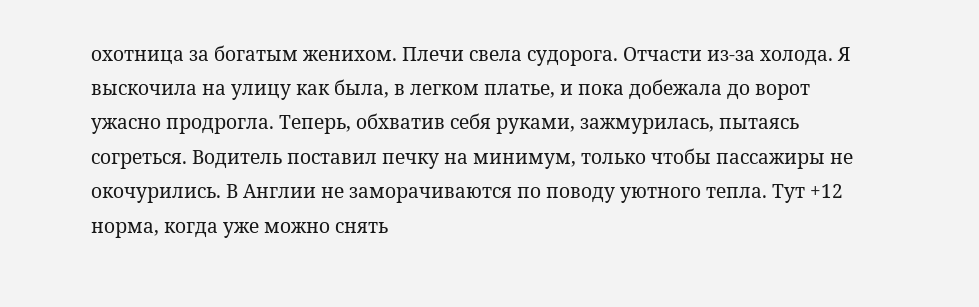охотница за богатым женихом. Плечи свела судорога. Отчасти из-за холода. Я выскочила на улицу как была, в легком платье, и пока добежала до ворот ужасно продрогла. Теперь, обхватив себя руками, зажмурилась, пытаясь согреться. Водитель поставил печку на минимум, только чтобы пассажиры не окочурились. В Англии не заморачиваются по поводу уютного тепла. Тут +12 норма, когда уже можно снять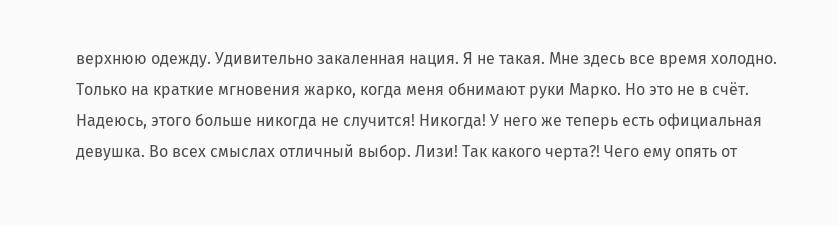верхнюю одежду. Удивительно закаленная нация. Я не такая. Мне здесь все время холодно. Только на краткие мгновения жарко, когда меня обнимают руки Марко. Но это не в счёт. Надеюсь, этого больше никогда не случится! Никогда! У него же теперь есть официальная девушка. Во всех смыслах отличный выбор. Лизи! Так какого черта?! Чего ему опять от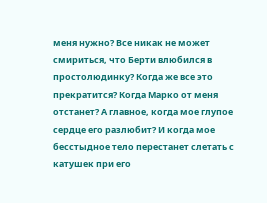меня нужно? Все никак не может смириться, что Берти влюбился в простолюдинку? Когда же все это прекратится? Когда Марко от меня отстанет? А главное, когда мое глупое сердце его разлюбит? И когда мое бесстыдное тело перестанет слетать с катушек при его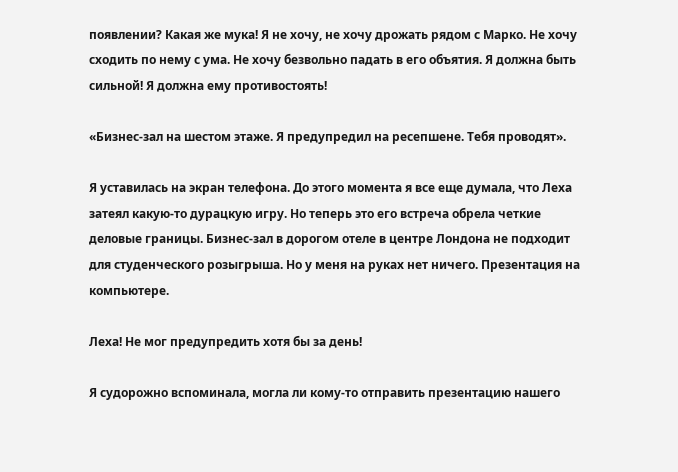появлении? Какая же мука! Я не хочу, не хочу дрожать рядом с Марко. Не хочу сходить по нему с ума. Не хочу безвольно падать в его объятия. Я должна быть сильной! Я должна ему противостоять!

«Бизнес-зал на шестом этаже. Я предупредил на ресепшене. Тебя проводят».

Я уставилась на экран телефона. До этого момента я все еще думала, что Леха затеял какую-то дурацкую игру. Но теперь это его встреча обрела четкие деловые границы. Бизнес-зал в дорогом отеле в центре Лондона не подходит для студенческого розыгрыша. Но у меня на руках нет ничего. Презентация на компьютере.

Леха! Не мог предупредить хотя бы за день!

Я судорожно вспоминала, могла ли кому-то отправить презентацию нашего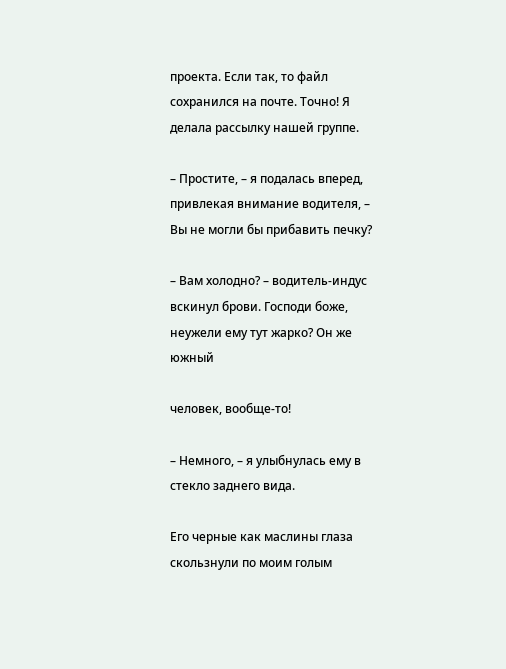проекта. Если так, то файл сохранился на почте. Точно! Я делала рассылку нашей группе.

– Простите, – я подалась вперед, привлекая внимание водителя, – Вы не могли бы прибавить печку?

– Вам холодно? – водитель-индус вскинул брови. Господи боже, неужели ему тут жарко? Он же южный

человек, вообще-то!

– Немного, – я улыбнулась ему в стекло заднего вида.

Его черные как маслины глаза скользнули по моим голым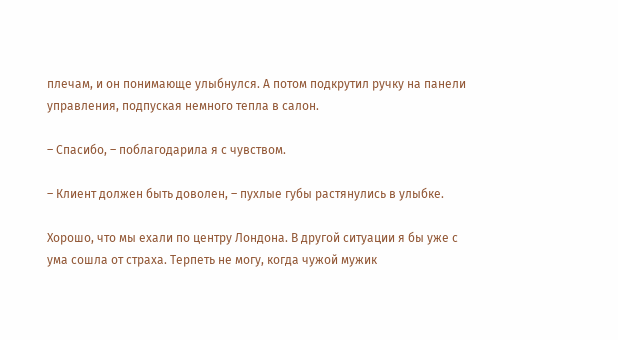плечам, и он понимающе улыбнулся. А потом подкрутил ручку на панели управления, подпуская немного тепла в салон.

– Спасибо, – поблагодарила я с чувством.

– Клиент должен быть доволен, – пухлые губы растянулись в улыбке.

Хорошо, что мы ехали по центру Лондона. В другой ситуации я бы уже с ума сошла от страха. Терпеть не могу, когда чужой мужик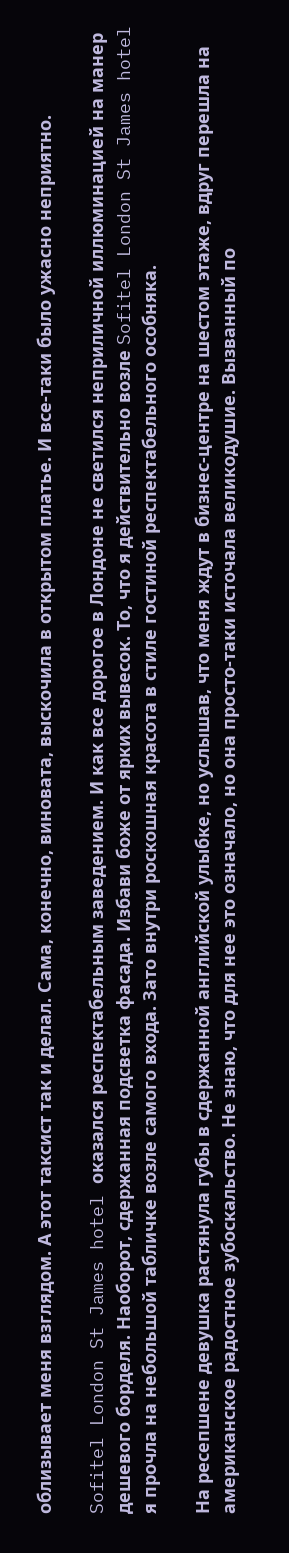облизывает меня взглядом. А этот таксист так и делал. Сама, конечно, виновата, выскочила в открытом платье. И все-таки было ужасно неприятно.

Sofitel London St James hotel оказался респектабельным заведением. И как все дорогое в Лондоне не светился неприличной иллюминацией на манер дешевого борделя. Наоборот, сдержанная подсветка фасада. Избави боже от ярких вывесок. То, что я действительно возле Sofitel London St James hotel я прочла на небольшой табличке возле самого входа. Зато внутри роскошная красота в стиле гостиной респектабельного особняка.

На ресепшене девушка растянула губы в сдержанной английской улыбке, но услышав, что меня ждут в бизнес-центре на шестом этаже, вдруг перешла на американское радостное зубоскальство. Не знаю, что для нее это означало, но она просто-таки источала великодушие. Вызванный по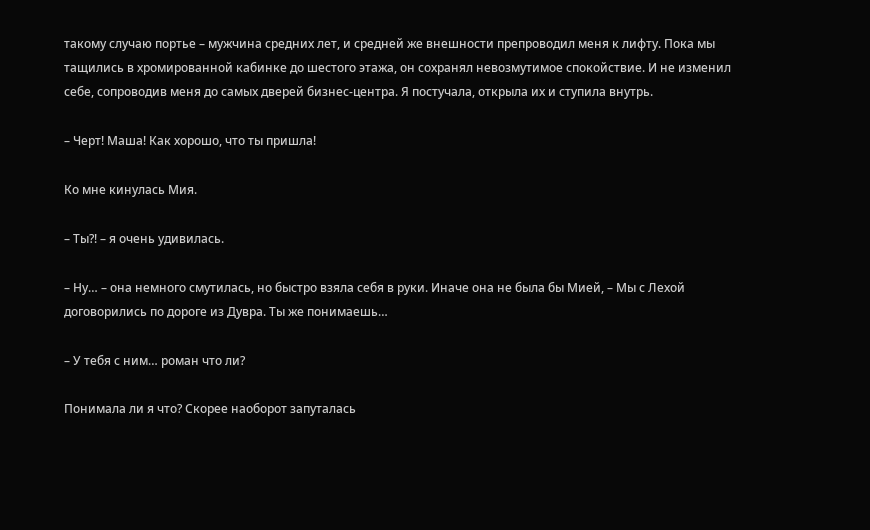такому случаю портье – мужчина средних лет, и средней же внешности препроводил меня к лифту. Пока мы тащились в хромированной кабинке до шестого этажа, он сохранял невозмутимое спокойствие. И не изменил себе, сопроводив меня до самых дверей бизнес-центра. Я постучала, открыла их и ступила внутрь.

– Черт! Маша! Как хорошо, что ты пришла!

Ко мне кинулась Мия.

– Ты?! – я очень удивилась.

– Ну… – она немного смутилась, но быстро взяла себя в руки. Иначе она не была бы Мией, – Мы с Лехой договорились по дороге из Дувра. Ты же понимаешь…

– У тебя с ним… роман что ли?

Понимала ли я что? Скорее наоборот запуталась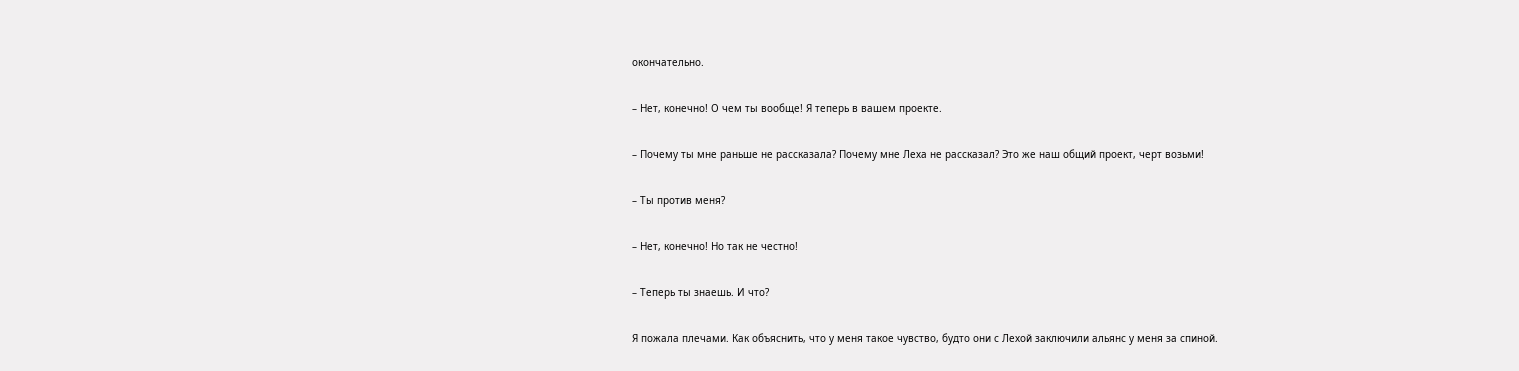окончательно.

– Нет, конечно! О чем ты вообще! Я теперь в вашем проекте.

– Почему ты мне раньше не рассказала? Почему мне Леха не рассказал? Это же наш общий проект, черт возьми!

– Ты против меня?

– Нет, конечно! Но так не честно!

– Теперь ты знаешь. И что?

Я пожала плечами. Как объяснить, что у меня такое чувство, будто они с Лехой заключили альянс у меня за спиной.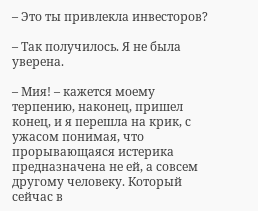– Это ты привлекла инвесторов?

– Так получилось. Я не была уверена.

– Мия! – кажется моему терпению, наконец, пришел конец, и я перешла на крик, с ужасом понимая, что прорывающаяся истерика предназначена не ей, а совсем другому человеку. Который сейчас в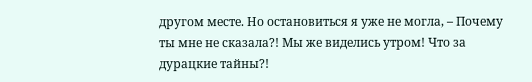другом месте. Но остановиться я уже не могла, – Почему ты мне не сказала?! Мы же виделись утром! Что за дурацкие тайны?!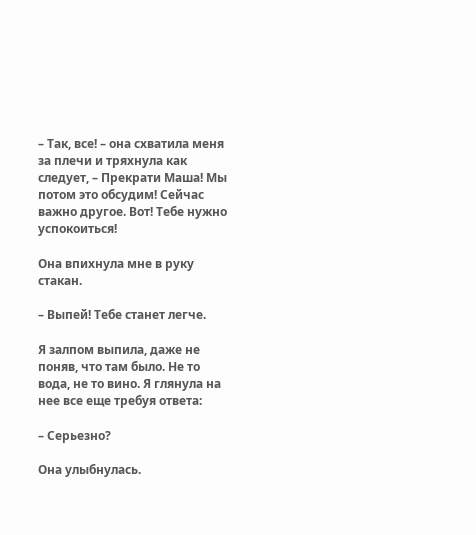– Так, все! – она схватила меня за плечи и тряхнула как следует, – Прекрати Маша! Мы потом это обсудим! Сейчас важно другое. Вот! Тебе нужно успокоиться!

Она впихнула мне в руку стакан.

– Выпей! Тебе станет легче.

Я залпом выпила, даже не поняв, что там было. Не то вода, не то вино. Я глянула на нее все еще требуя ответа:

– Серьезно?

Она улыбнулась.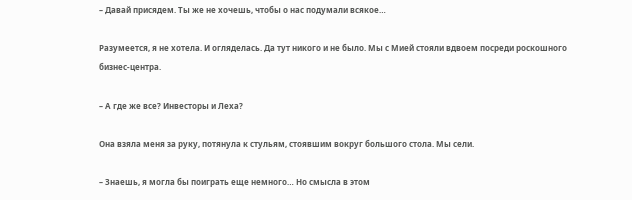– Давай присядем. Ты же не хочешь, чтобы о нас подумали всякое…

Разумеется, я не хотела. И огляделась. Да тут никого и не было. Мы с Мией стояли вдвоем посреди роскошного бизнес-центра.

– А где же все? Инвесторы и Леха?

Она взяла меня за руку, потянула к стульям, стоявшим вокруг большого стола. Мы сели.

– Знаешь, я могла бы поиграть еще немного… Но смысла в этом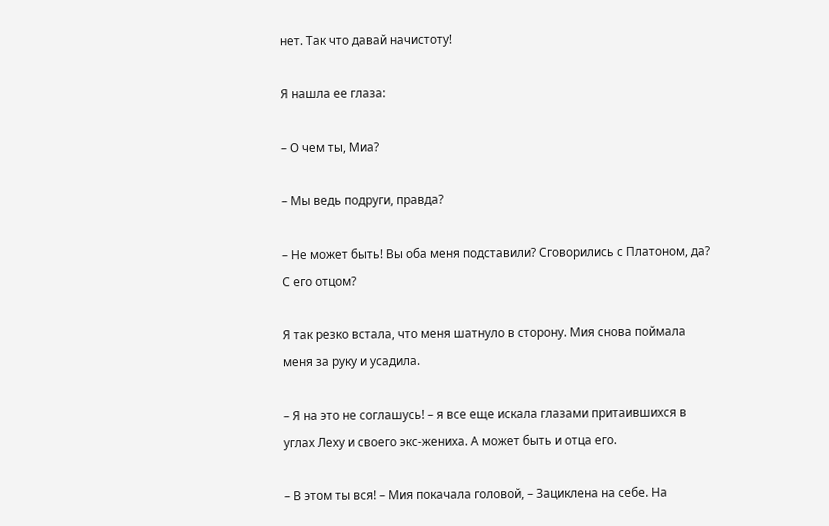нет. Так что давай начистоту!

Я нашла ее глаза:

– О чем ты, Миа?

– Мы ведь подруги, правда?

– Не может быть! Вы оба меня подставили? Сговорились с Платоном, да? С его отцом?

Я так резко встала, что меня шатнуло в сторону. Мия снова поймала меня за руку и усадила.

– Я на это не соглашусь! – я все еще искала глазами притаившихся в углах Леху и своего экс-жениха. А может быть и отца его.

– В этом ты вся! – Мия покачала головой, – Зациклена на себе. На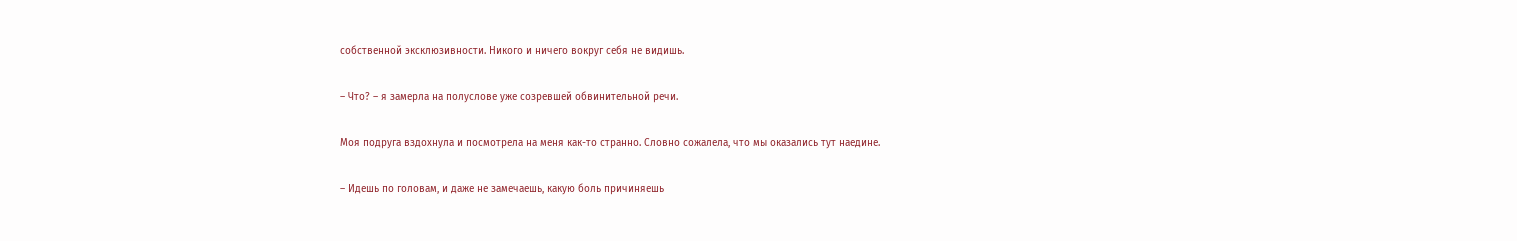собственной эксклюзивности. Никого и ничего вокруг себя не видишь.

– Что? – я замерла на полуслове уже созревшей обвинительной речи.

Моя подруга вздохнула и посмотрела на меня как-то странно. Словно сожалела, что мы оказались тут наедине.

– Идешь по головам, и даже не замечаешь, какую боль причиняешь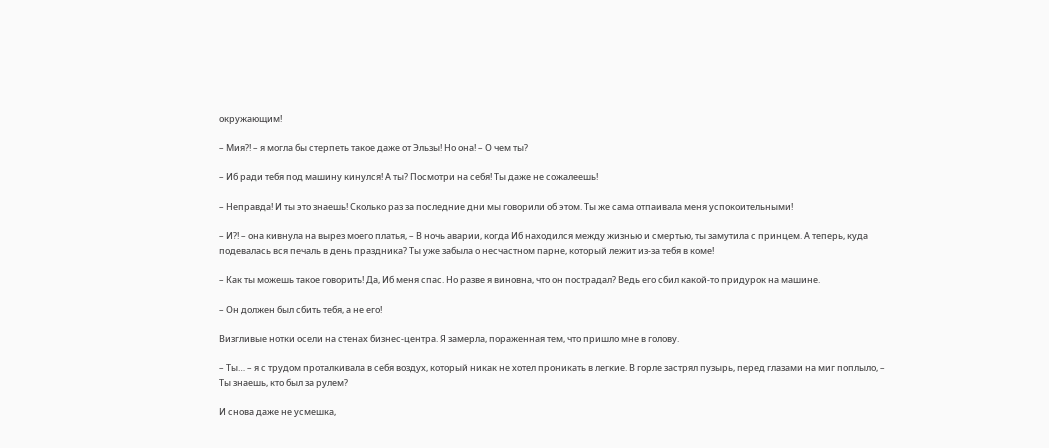окружающим!

– Мия?! – я могла бы стерпеть такое даже от Эльзы! Но она! – О чем ты?

– Иб ради тебя под машину кинулся! А ты? Посмотри на себя! Ты даже не сожалеешь!

– Неправда! И ты это знаешь! Сколько раз за последние дни мы говорили об этом. Ты же сама отпаивала меня успокоительными!

– И?! – она кивнула на вырез моего платья, – В ночь аварии, когда Иб находился между жизнью и смертью, ты замутила с принцем. А теперь, куда подевалась вся печаль в день праздника? Ты уже забыла о несчастном парне, который лежит из-за тебя в коме!

– Как ты можешь такое говорить! Да, Иб меня спас. Но разве я виновна, что он пострадал? Ведь его сбил какой-то придурок на машине.

– Он должен был сбить тебя, а не его!

Визгливые нотки осели на стенах бизнес-центра. Я замерла, пораженная тем, что пришло мне в голову.

– Ты… – я с трудом проталкивала в себя воздух, который никак не хотел проникать в легкие. В горле застрял пузырь, перед глазами на миг поплыло, – Ты знаешь, кто был за рулем?

И снова даже не усмешка,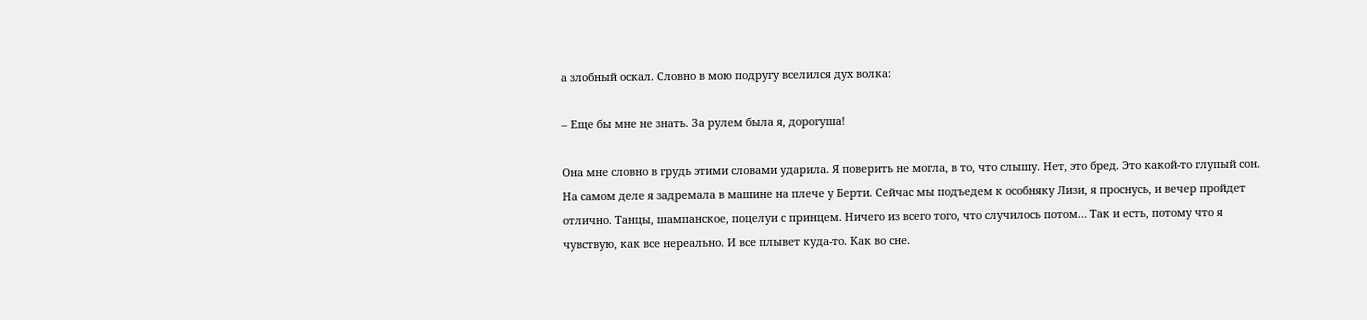а злобный оскал. Словно в мою подругу вселился дух волка:

– Еще бы мне не знать. За рулем была я, дорогуша!

Она мне словно в грудь этими словами ударила. Я поверить не могла, в то, что слышу. Нет, это бред. Это какой-то глупый сон. На самом деле я задремала в машине на плече у Берти. Сейчас мы подъедем к особняку Лизи, я проснусь, и вечер пройдет отлично. Танцы, шампанское, поцелуи с принцем. Ничего из всего того, что случилось потом… Так и есть, потому что я чувствую, как все нереально. И все плывет куда-то. Как во сне.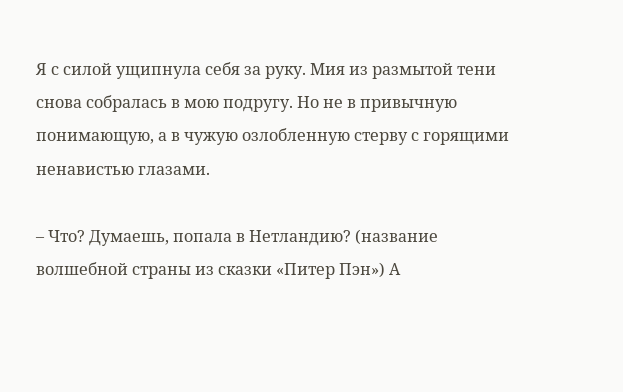Я с силой ущипнула себя за руку. Мия из размытой тени снова собралась в мою подругу. Но не в привычную понимающую, а в чужую озлобленную стерву с горящими ненавистью глазами.

– Что? Думаешь, попала в Нетландию? (название волшебной страны из сказки «Питер Пэн») А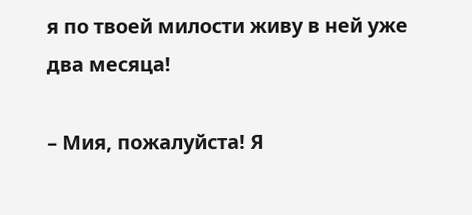я по твоей милости живу в ней уже два месяца!

– Мия, пожалуйста! Я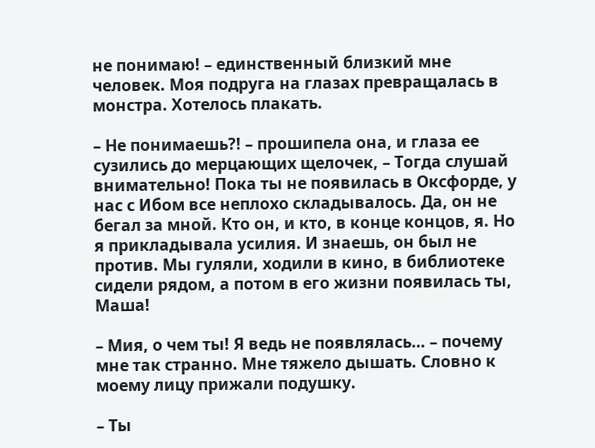не понимаю! – единственный близкий мне человек. Моя подруга на глазах превращалась в монстра. Хотелось плакать.

– Не понимаешь?! – прошипела она, и глаза ее сузились до мерцающих щелочек, – Тогда слушай внимательно! Пока ты не появилась в Оксфорде, у нас с Ибом все неплохо складывалось. Да, он не бегал за мной. Кто он, и кто, в конце концов, я. Но я прикладывала усилия. И знаешь, он был не против. Мы гуляли, ходили в кино, в библиотеке сидели рядом, а потом в его жизни появилась ты, Маша!

– Мия, о чем ты! Я ведь не появлялась… – почему мне так странно. Мне тяжело дышать. Словно к моему лицу прижали подушку.

– Ты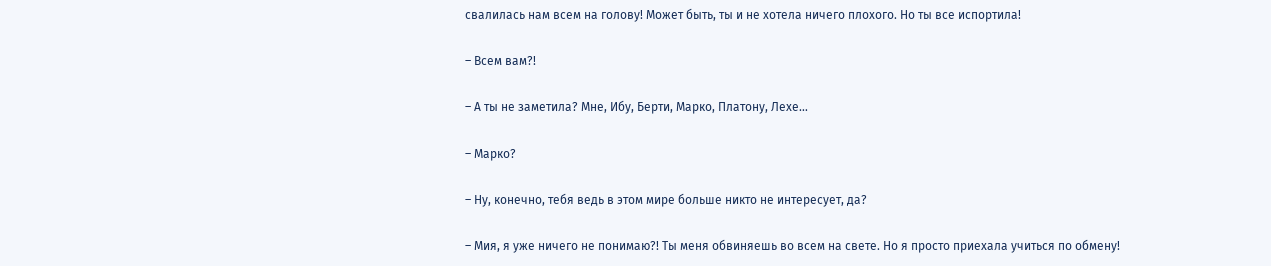свалилась нам всем на голову! Может быть, ты и не хотела ничего плохого. Но ты все испортила!

– Всем вам?!

– А ты не заметила? Мне, Ибу, Берти, Марко, Платону, Лехе…

– Марко?

– Ну, конечно, тебя ведь в этом мире больше никто не интересует, да?

– Мия, я уже ничего не понимаю?! Ты меня обвиняешь во всем на свете. Но я просто приехала учиться по обмену!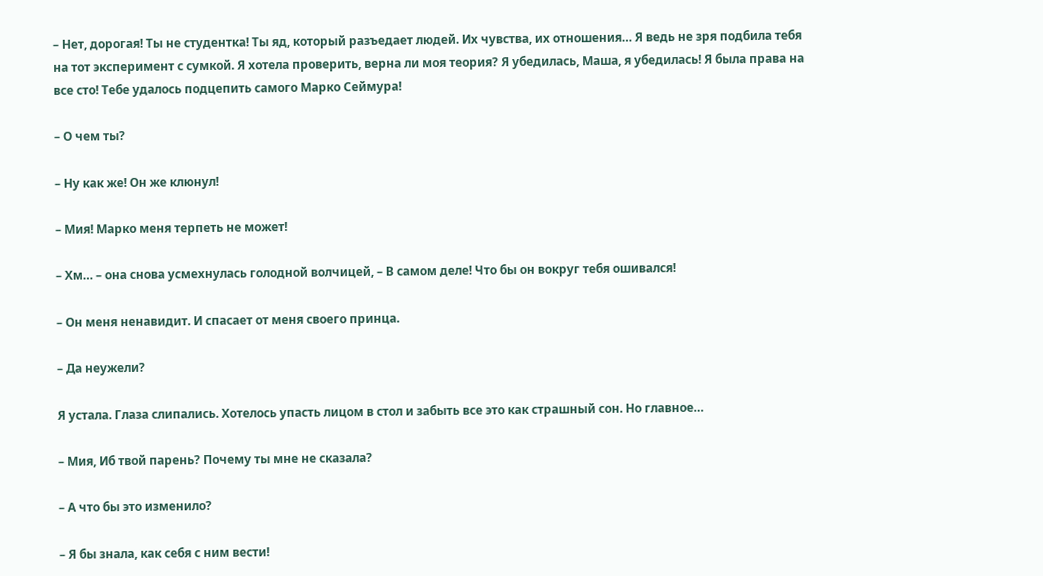– Нет, дорогая! Ты не студентка! Ты яд, который разъедает людей. Их чувства, их отношения… Я ведь не зря подбила тебя на тот эксперимент с сумкой. Я хотела проверить, верна ли моя теория? Я убедилась, Маша, я убедилась! Я была права на все сто! Тебе удалось подцепить самого Марко Сеймура!

– О чем ты?

– Ну как же! Он же клюнул!

– Мия! Марко меня терпеть не может!

– Хм… – она снова усмехнулась голодной волчицей, – В самом деле! Что бы он вокруг тебя ошивался!

– Он меня ненавидит. И спасает от меня своего принца.

– Да неужели?

Я устала. Глаза слипались. Хотелось упасть лицом в стол и забыть все это как страшный сон. Но главное…

– Мия, Иб твой парень? Почему ты мне не сказала?

– А что бы это изменило?

– Я бы знала, как себя с ним вести!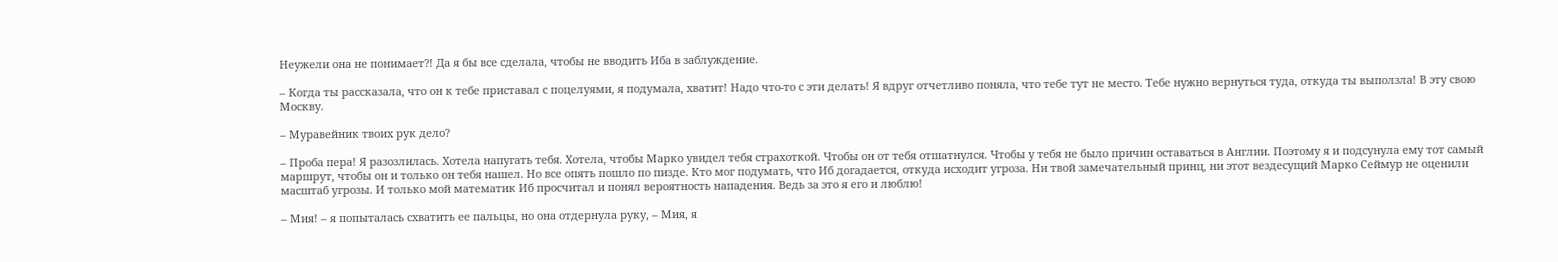Неужели она не понимает?! Да я бы все сделала, чтобы не вводить Иба в заблуждение.

– Когда ты рассказала, что он к тебе приставал с поцелуями, я подумала, хватит! Надо что-то с эти делать! Я вдруг отчетливо поняла, что тебе тут не место. Тебе нужно вернуться туда, откуда ты выползла! В эту свою Москву.

– Муравейник твоих рук дело?

– Проба пера! Я разозлилась. Хотела напугать тебя. Хотела, чтобы Марко увидел тебя страхоткой. Чтобы он от тебя отшатнулся. Чтобы у тебя не было причин оставаться в Англии. Поэтому я и подсунула ему тот самый маршрут, чтобы он и только он тебя нашел. Но все опять пошло по пизде. Кто мог подумать, что Иб догадается, откуда исходит угроза. Ни твой замечательный принц, ни этот вездесущий Марко Сеймур не оценили масштаб угрозы. И только мой математик Иб просчитал и понял вероятность нападения. Ведь за это я его и люблю!

– Мия! – я попыталась схватить ее пальцы, но она отдернула руку, – Мия, я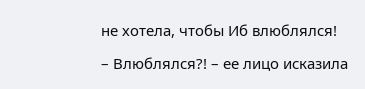не хотела, чтобы Иб влюблялся!

– Влюблялся?! – ее лицо исказила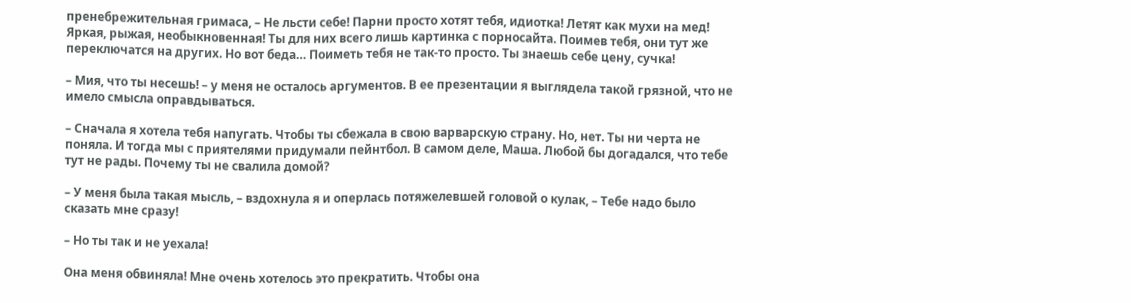пренебрежительная гримаса, – Не льсти себе! Парни просто хотят тебя, идиотка! Летят как мухи на мед! Яркая, рыжая, необыкновенная! Ты для них всего лишь картинка с порносайта. Поимев тебя, они тут же переключатся на других. Но вот беда… Поиметь тебя не так-то просто. Ты знаешь себе цену, сучка!

– Мия, что ты несешь! – у меня не осталось аргументов. В ее презентации я выглядела такой грязной, что не имело смысла оправдываться.

– Сначала я хотела тебя напугать. Чтобы ты сбежала в свою варварскую страну. Но, нет. Ты ни черта не поняла. И тогда мы с приятелями придумали пейнтбол. В самом деле, Маша. Любой бы догадался, что тебе тут не рады. Почему ты не свалила домой?

– У меня была такая мысль, – вздохнула я и оперлась потяжелевшей головой о кулак, – Тебе надо было сказать мне сразу!

– Но ты так и не уехала!

Она меня обвиняла! Мне очень хотелось это прекратить. Чтобы она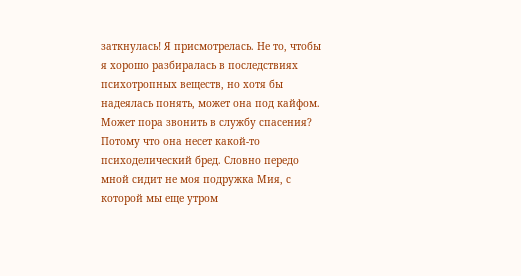заткнулась! Я присмотрелась. Не то, чтобы я хорошо разбиралась в последствиях психотропных веществ, но хотя бы надеялась понять, может она под кайфом. Может пора звонить в службу спасения? Потому что она несет какой-то психоделический бред. Словно передо мной сидит не моя подружка Мия, с которой мы еще утром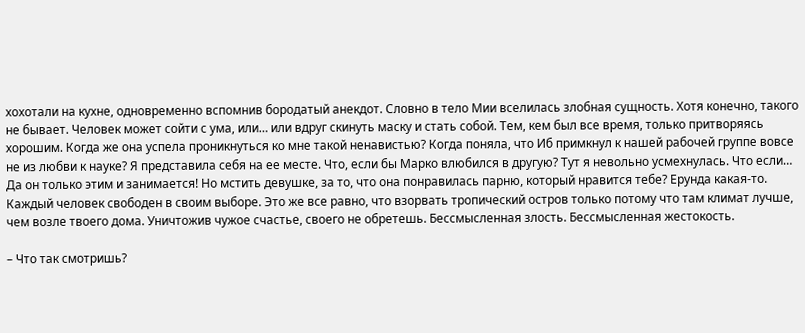хохотали на кухне, одновременно вспомнив бородатый анекдот. Словно в тело Мии вселилась злобная сущность. Хотя конечно, такого не бывает. Человек может сойти с ума, или… или вдруг скинуть маску и стать собой. Тем, кем был все время, только притворяясь хорошим. Когда же она успела проникнуться ко мне такой ненавистью? Когда поняла, что Иб примкнул к нашей рабочей группе вовсе не из любви к науке? Я представила себя на ее месте. Что, если бы Марко влюбился в другую? Тут я невольно усмехнулась. Что если… Да он только этим и занимается! Но мстить девушке, за то, что она понравилась парню, который нравится тебе? Ерунда какая-то. Каждый человек свободен в своим выборе. Это же все равно, что взорвать тропический остров только потому что там климат лучше, чем возле твоего дома. Уничтожив чужое счастье, своего не обретешь. Бессмысленная злость. Бессмысленная жестокость.

– Что так смотришь?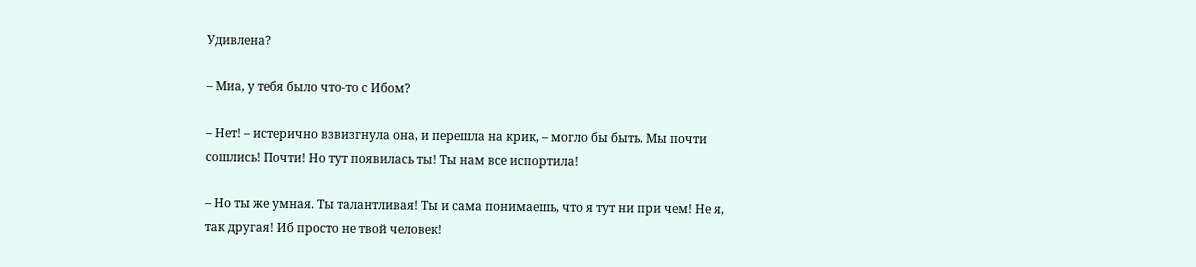Удивлена?

– Миа, у тебя было что-то с Ибом?

– Нет! – истерично взвизгнула она, и перешла на крик, – могло бы быть. Мы почти сошлись! Почти! Но тут появилась ты! Ты нам все испортила!

– Но ты же умная. Ты талантливая! Ты и сама понимаешь, что я тут ни при чем! Не я, так другая! Иб просто не твой человек!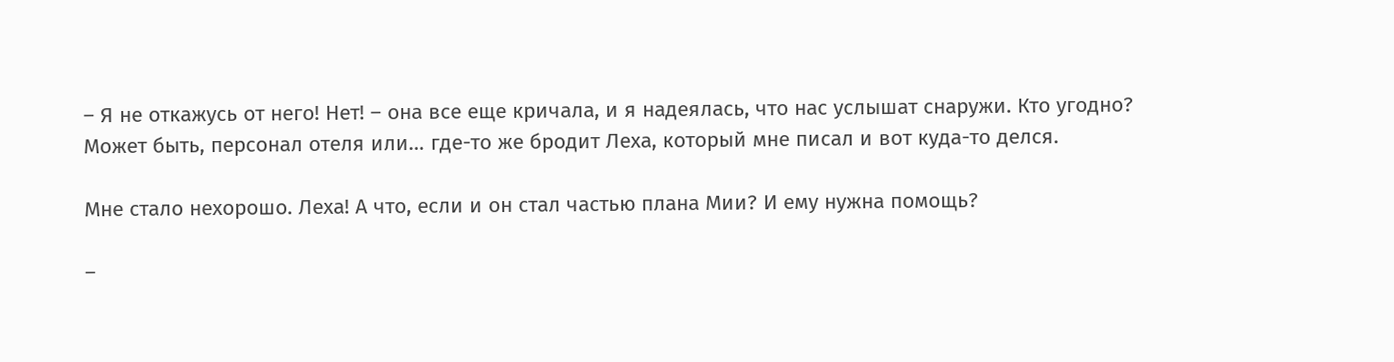– Я не откажусь от него! Нет! – она все еще кричала, и я надеялась, что нас услышат снаружи. Кто угодно? Может быть, персонал отеля или… где-то же бродит Леха, который мне писал и вот куда-то делся.

Мне стало нехорошо. Леха! А что, если и он стал частью плана Мии? И ему нужна помощь?

–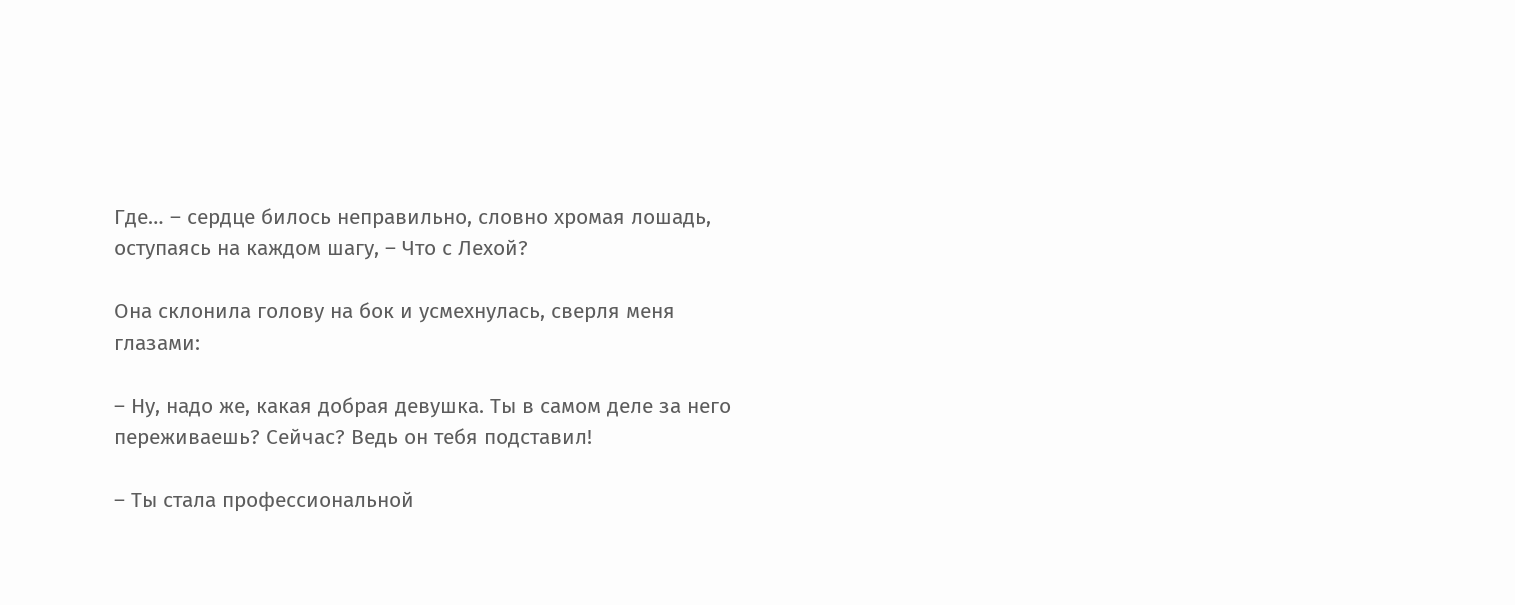Где… – сердце билось неправильно, словно хромая лошадь, оступаясь на каждом шагу, – Что с Лехой?

Она склонила голову на бок и усмехнулась, сверля меня глазами:

– Ну, надо же, какая добрая девушка. Ты в самом деле за него переживаешь? Сейчас? Ведь он тебя подставил!

– Ты стала профессиональной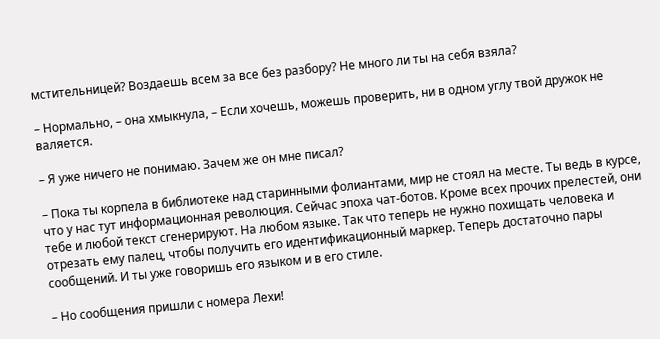мстительницей? Воздаешь всем за все без разбору? Не много ли ты на себя взяла?

– Нормально, – она хмыкнула, – Если хочешь, можешь проверить, ни в одном углу твой дружок не валяется.

– Я уже ничего не понимаю. Зачем же он мне писал?

– Пока ты корпела в библиотеке над старинными фолиантами, мир не стоял на месте. Ты ведь в курсе, что у нас тут информационная революция. Сейчас эпоха чат-ботов. Кроме всех прочих прелестей, они тебе и любой текст сгенерируют. На любом языке. Так что теперь не нужно похищать человека и отрезать ему палец, чтобы получить его идентификационный маркер. Теперь достаточно пары сообщений. И ты уже говоришь его языком и в его стиле.

– Но сообщения пришли с номера Лехи!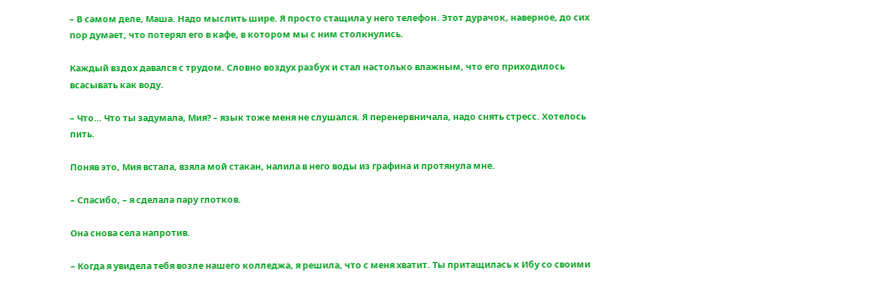– В самом деле, Маша. Надо мыслить шире. Я просто стащила у него телефон. Этот дурачок, наверное, до сих пор думает, что потерял его в кафе, в котором мы с ним столкнулись.

Каждый вздох давался с трудом. Словно воздух разбух и стал настолько влажным, что его приходилось всасывать как воду.

– Что… Что ты задумала, Мия? – язык тоже меня не слушался. Я перенервничала, надо снять стресс. Хотелось пить.

Поняв это, Мия встала, взяла мой стакан, налила в него воды из графина и протянула мне.

– Спасибо, – я сделала пару глотков.

Она снова села напротив.

– Когда я увидела тебя возле нашего колледжа, я решила, что с меня хватит. Ты притащилась к Ибу со своими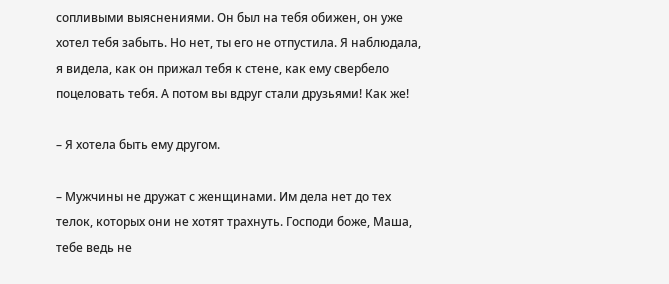сопливыми выяснениями. Он был на тебя обижен, он уже хотел тебя забыть. Но нет, ты его не отпустила. Я наблюдала, я видела, как он прижал тебя к стене, как ему свербело поцеловать тебя. А потом вы вдруг стали друзьями! Как же!

– Я хотела быть ему другом.

– Мужчины не дружат с женщинами. Им дела нет до тех телок, которых они не хотят трахнуть. Господи боже, Маша, тебе ведь не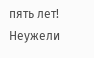пять лет! Неужели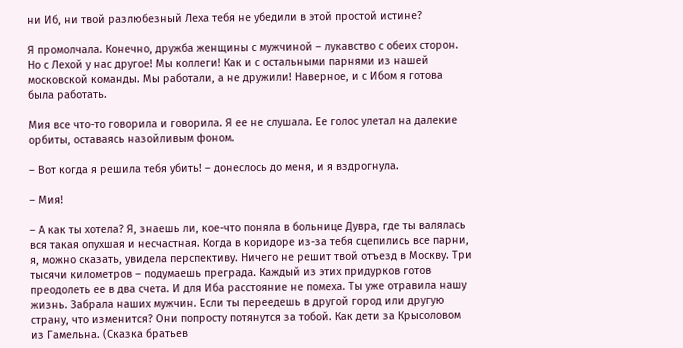ни Иб, ни твой разлюбезный Леха тебя не убедили в этой простой истине?

Я промолчала. Конечно, дружба женщины с мужчиной – лукавство с обеих сторон. Но с Лехой у нас другое! Мы коллеги! Как и с остальными парнями из нашей московской команды. Мы работали, а не дружили! Наверное, и с Ибом я готова была работать.

Мия все что-то говорила и говорила. Я ее не слушала. Ее голос улетал на далекие орбиты, оставаясь назойливым фоном.

– Вот когда я решила тебя убить! – донеслось до меня, и я вздрогнула.

– Мия!

– А как ты хотела? Я, знаешь ли, кое-что поняла в больнице Дувра, где ты валялась вся такая опухшая и несчастная. Когда в коридоре из-за тебя сцепились все парни, я, можно сказать, увидела перспективу. Ничего не решит твой отъезд в Москву. Три тысячи километров – подумаешь преграда. Каждый из этих придурков готов преодолеть ее в два счета. И для Иба расстояние не помеха. Ты уже отравила нашу жизнь. Забрала наших мужчин. Если ты переедешь в другой город или другую страну, что изменится? Они попросту потянутся за тобой. Как дети за Крысоловом из Гамельна. (Сказка братьев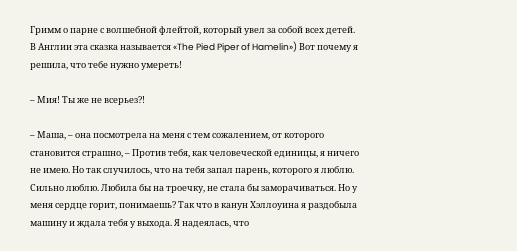Гримм о парне с волшебной флейтой, который увел за собой всех детей. В Англии эта сказка называется «The Pied Piper of Hamelin») Вот почему я решила, что тебе нужно умереть!

– Мия! Ты же не всерьез?!

– Маша, – она посмотрела на меня с тем сожалением, от которого становится страшно, – Против тебя, как человеческой единицы, я ничего не имею. Но так случилось, что на тебя запал парень, которого я люблю. Сильно люблю. Любила бы на троечку, не стала бы заморачиваться. Но у меня сердце горит, понимаешь? Так что в канун Хэллоуина я раздобыла машину и ждала тебя у выхода. Я надеялась, что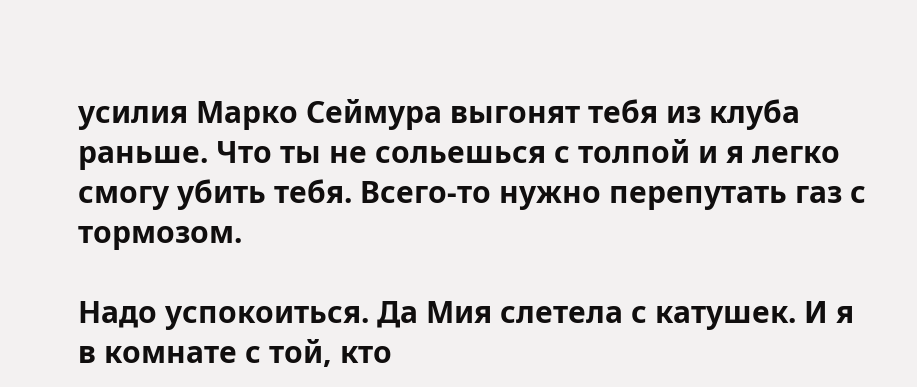усилия Марко Сеймура выгонят тебя из клуба раньше. Что ты не сольешься с толпой и я легко смогу убить тебя. Всего-то нужно перепутать газ с тормозом.

Надо успокоиться. Да Мия слетела с катушек. И я в комнате с той, кто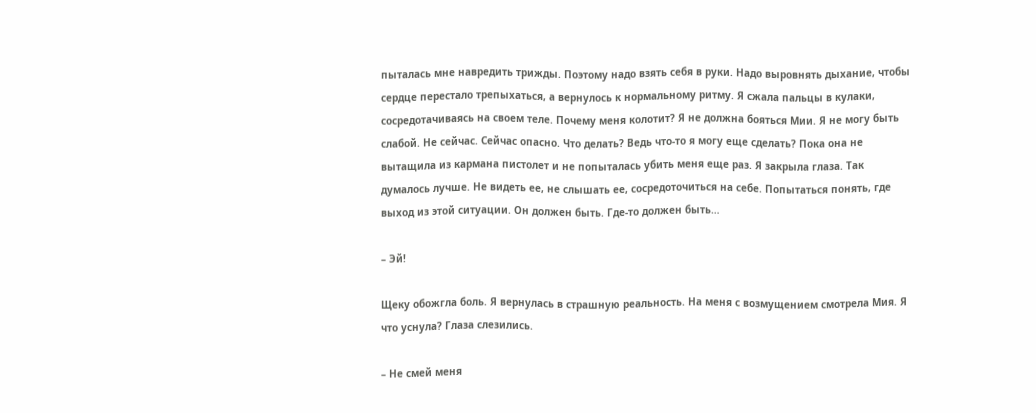пыталась мне навредить трижды. Поэтому надо взять себя в руки. Надо выровнять дыхание, чтобы сердце перестало трепыхаться, а вернулось к нормальному ритму. Я сжала пальцы в кулаки, сосредотачиваясь на своем теле. Почему меня колотит? Я не должна бояться Мии. Я не могу быть слабой. Не сейчас. Сейчас опасно. Что делать? Ведь что-то я могу еще сделать? Пока она не вытащила из кармана пистолет и не попыталась убить меня еще раз. Я закрыла глаза. Так думалось лучше. Не видеть ее, не слышать ее, сосредоточиться на себе. Попытаться понять, где выход из этой ситуации. Он должен быть. Где-то должен быть…

– Эй!

Щеку обожгла боль. Я вернулась в страшную реальность. На меня с возмущением смотрела Мия. Я что уснула? Глаза слезились.

– Не смей меня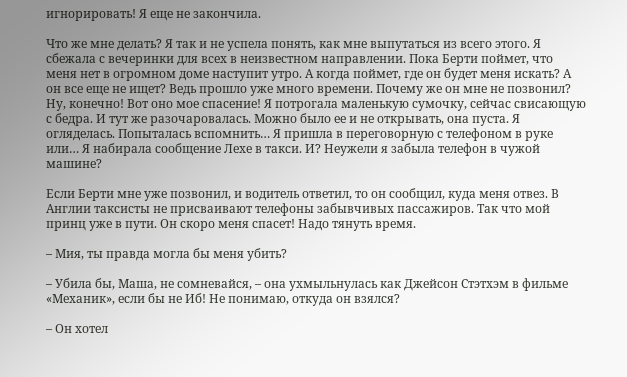игнорировать! Я еще не закончила.

Что же мне делать? Я так и не успела понять, как мне выпутаться из всего этого. Я сбежала с вечеринки для всех в неизвестном направлении. Пока Берти поймет, что меня нет в огромном доме наступит утро. А когда поймет, где он будет меня искать? А он все еще не ищет? Ведь прошло уже много времени. Почему же он мне не позвонил? Ну, конечно! Вот оно мое спасение! Я потрогала маленькую сумочку, сейчас свисающую с бедра. И тут же разочаровалась. Можно было ее и не открывать, она пуста. Я огляделась. Попыталась вспомнить… Я пришла в переговорную с телефоном в руке или… Я набирала сообщение Лехе в такси. И? Неужели я забыла телефон в чужой машине?

Если Берти мне уже позвонил, и водитель ответил, то он сообщил, куда меня отвез. В Англии таксисты не присваивают телефоны забывчивых пассажиров. Так что мой принц уже в пути. Он скоро меня спасет! Надо тянуть время.

– Мия, ты правда могла бы меня убить?

– Убила бы, Маша, не сомневайся, – она ухмыльнулась как Джейсон Стэтхэм в фильме «Механик», если бы не Иб! Не понимаю, откуда он взялся?

– Он хотел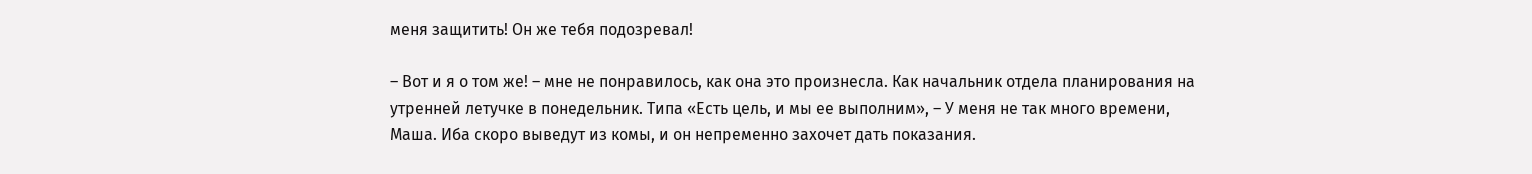меня защитить! Он же тебя подозревал!

– Вот и я о том же! – мне не понравилось, как она это произнесла. Как начальник отдела планирования на утренней летучке в понедельник. Типа «Есть цель, и мы ее выполним», – У меня не так много времени, Маша. Иба скоро выведут из комы, и он непременно захочет дать показания.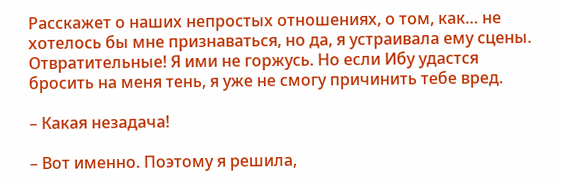Расскажет о наших непростых отношениях, о том, как… не хотелось бы мне признаваться, но да, я устраивала ему сцены. Отвратительные! Я ими не горжусь. Но если Ибу удастся бросить на меня тень, я уже не смогу причинить тебе вред.

– Какая незадача!

– Вот именно. Поэтому я решила,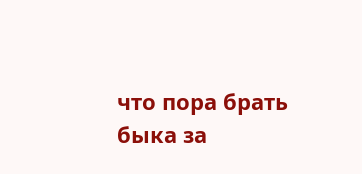что пора брать быка за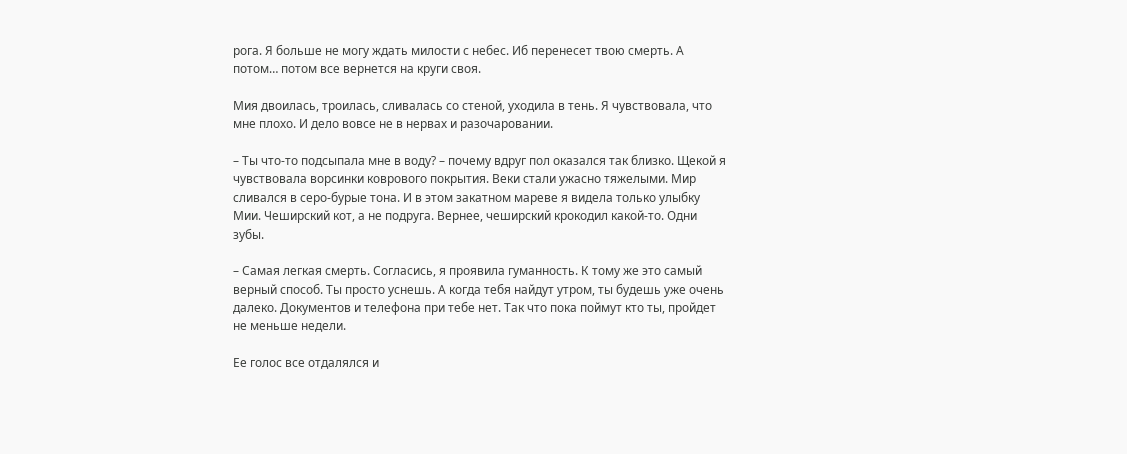рога. Я больше не могу ждать милости с небес. Иб перенесет твою смерть. А потом… потом все вернется на круги своя.

Мия двоилась, троилась, сливалась со стеной, уходила в тень. Я чувствовала, что мне плохо. И дело вовсе не в нервах и разочаровании.

– Ты что-то подсыпала мне в воду? – почему вдруг пол оказался так близко. Щекой я чувствовала ворсинки коврового покрытия. Веки стали ужасно тяжелыми. Мир сливался в серо-бурые тона. И в этом закатном мареве я видела только улыбку Мии. Чеширский кот, а не подруга. Вернее, чеширский крокодил какой-то. Одни зубы.

– Самая легкая смерть. Согласись, я проявила гуманность. К тому же это самый верный способ. Ты просто уснешь. А когда тебя найдут утром, ты будешь уже очень далеко. Документов и телефона при тебе нет. Так что пока поймут кто ты, пройдет не меньше недели.

Ее голос все отдалялся и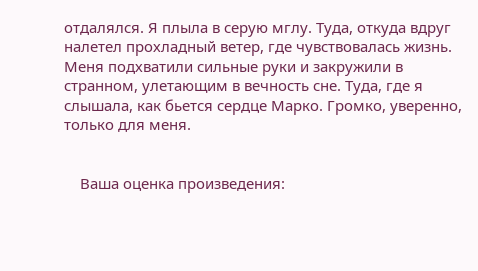отдалялся. Я плыла в серую мглу. Туда, откуда вдруг налетел прохладный ветер, где чувствовалась жизнь. Меня подхватили сильные руки и закружили в странном, улетающим в вечность сне. Туда, где я слышала, как бьется сердце Марко. Громко, уверенно, только для меня.


    Ваша оценка произведения: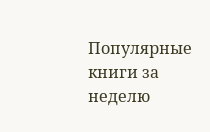Популярные книги за неделю